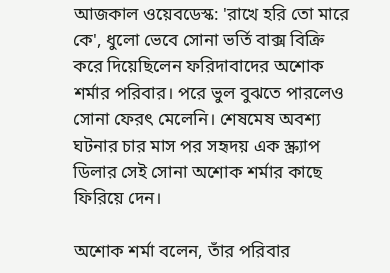আজকাল ওয়েবডেস্ক: 'রাখে হরি তো মারে কে', ধুলো ভেবে সোনা ভর্তি বাক্স বিক্রি করে দিয়েছিলেন ফরিদাবাদের অশোক শর্মার পরিবার। পরে ভুল বুঝতে পারলেও সোনা ফেরৎ মেলেনি। শেষমেষ অবশ্য ঘটনার চার মাস পর সহৃদয় এক স্ক্র্যাপ ডিলার সেই সোনা অশোক শর্মার কাছে ফিরিয়ে দেন।

অশোক শর্মা বলেন, তাঁর পরিবার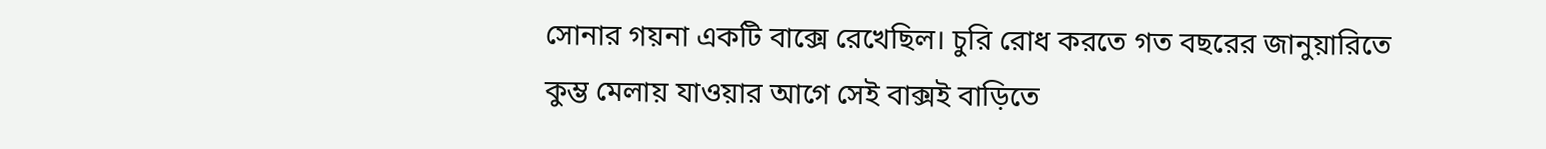সোনার গয়না একটি বাক্সে রেখেছিল। চুরি রোধ করতে গত বছরের জানুয়ারিতে কুম্ভ মেলায় যাওয়ার আগে সেই বাক্সই বাড়িতে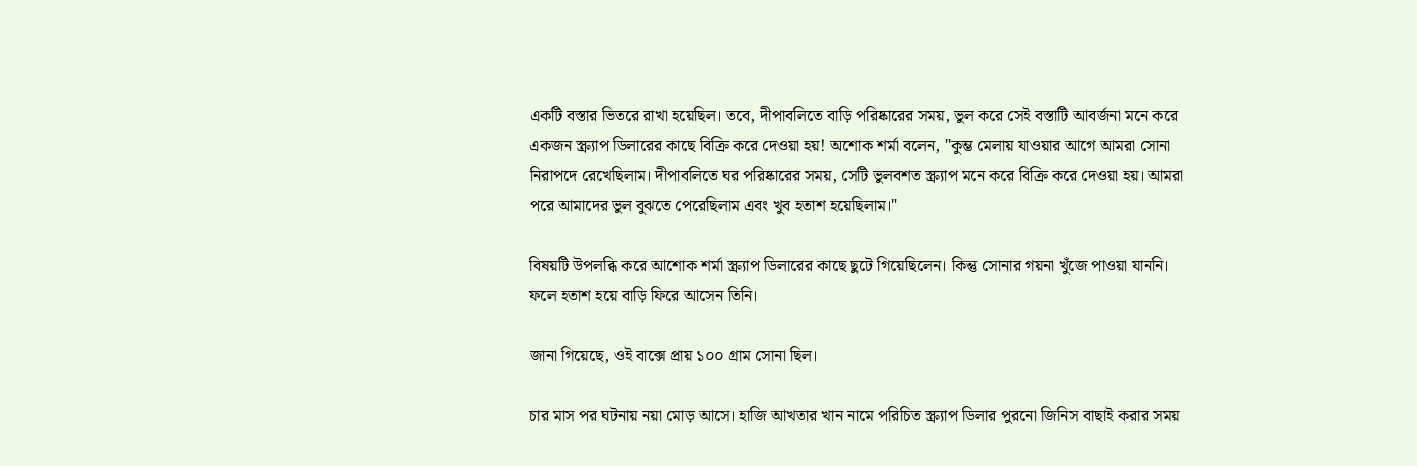একটি বস্তার ভিতরে রাখা হয়েছিল। তবে, দীপাবলিতে বাড়ি পরিষ্কারের সময়, ভুল করে সেই বস্তাটি আবর্জনা মনে করে  একজন স্ক্র্যাপ ডিলারের কাছে বিক্রি করে দেওয়া হয়! অশোক শর্মা বলেন, "কুম্ভ মেলায় যাওয়ার আগে আমরা সোনা নিরাপদে রেখেছিলাম। দীপাবলিতে ঘর পরিষ্কারের সময়, সেটি ভুলবশত স্ক্র্যাপ মনে করে বিক্রি করে দেওয়া হয়। আমরা পরে আমাদের ভুল বুঝতে পেরেছিলাম এবং খুব হতাশ হয়েছিলাম।"

বিষয়টি উপলব্ধি করে আশোক শর্মা স্ক্র্যাপ ডিলারের কাছে ছুটে গিয়েছিলেন। কিন্তু সোনার গয়না খুঁজে পাওয়া যাননি। ফলে হতাশ হয়ে বাড়ি ফিরে আসেন তিনি।

জানা গিয়েছে, ওই বাক্সে প্রায় ১০০ গ্রাম সোনা ছিল।

চার মাস পর ঘটনায় নয়া মোড় আসে। হাজি আখতার খান নামে পরিচিত স্ক্র্যাপ ডিলার পুরনো জিনিস বাছাই করার সময়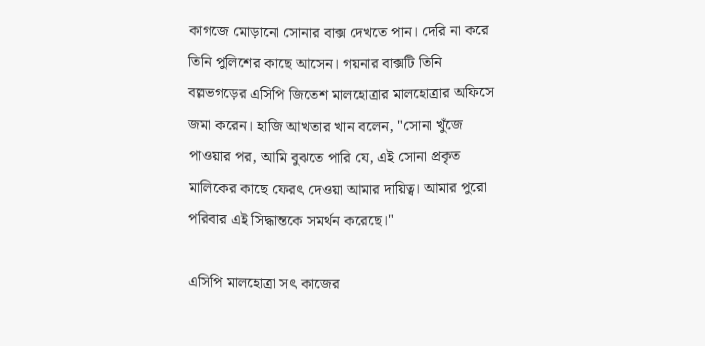কাগজে মোড়ানো সোনার বাক্স দেখতে পান। দেরি না করে তিনি পুলিশের কাছে আসেন। গয়নার বাক্সটি তিনি  বল্লভগড়ের এসিপি জিতেশ মালহোত্রার মালহোত্রার অফিসে জমা করেন। হাজি আখতার খান বলেন, "সোনা খুঁজে পাওয়ার পর, আমি বুঝতে পারি যে, এই সোনা প্রকৃত মালিকের কাছে ফেরৎ দেওয়া আমার দায়িত্ব। আমার পুরো পরিবার এই সিদ্ধান্তকে সমর্থন করেছে।"

এসিপি মালহোত্রা সৎ কাজের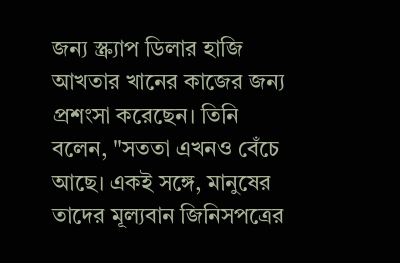জন্য স্ক্র্যাপ ডিলার হাজি আখতার খানের কাজের জন্য প্রশংসা করেছেন। তিনি বলেন, "সততা এখনও বেঁচে আছে। একই সঙ্গে, মানুষের তাদের মূল্যবান জিনিসপত্রের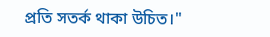প্রতি সতর্ক থাকা উচিত।"